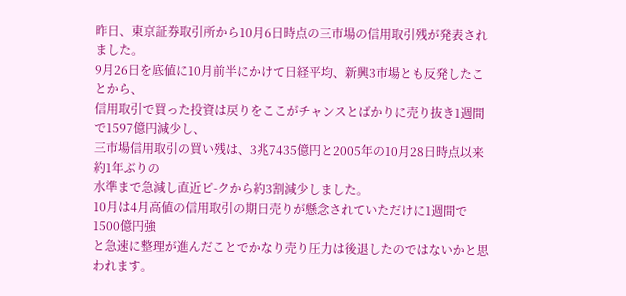昨日、東京証券取引所から10月6日時点の三市場の信用取引残が発表されました。
9月26日を底値に10月前半にかけて日経平均、新興3市場とも反発したことから、
信用取引で買った投資は戻りをここがチャンスとばかりに売り抜き1週間で1597億円減少し、
三市場信用取引の買い残は、3兆7435億円と2005年の10月28日時点以来約1年ぶりの
水準まで急減し直近ピ-クから約3割減少しました。
10月は4月高値の信用取引の期日売りが懸念されていただけに1週間で1500億円強
と急速に整理が進んだことでかなり売り圧力は後退したのではないかと思われます。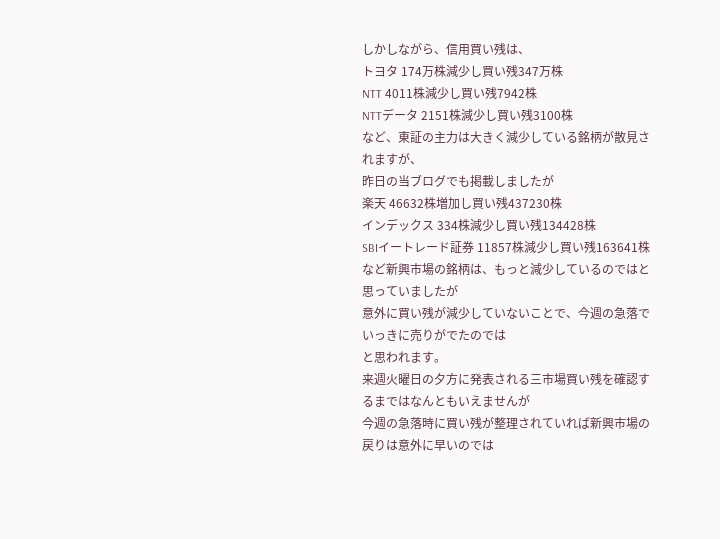しかしながら、信用買い残は、
トヨタ 174万株減少し買い残347万株
NTT 4011株減少し買い残7942株
NTTデータ 2151株減少し買い残3100株
など、東証の主力は大きく減少している銘柄が散見されますが、
昨日の当ブログでも掲載しましたが
楽天 46632株増加し買い残437230株
インデックス 334株減少し買い残134428株
SBIイートレード証券 11857株減少し買い残163641株
など新興市場の銘柄は、もっと減少しているのではと思っていましたが
意外に買い残が減少していないことで、今週の急落でいっきに売りがでたのでは
と思われます。
来週火曜日の夕方に発表される三市場買い残を確認するまではなんともいえませんが
今週の急落時に買い残が整理されていれば新興市場の戻りは意外に早いのでは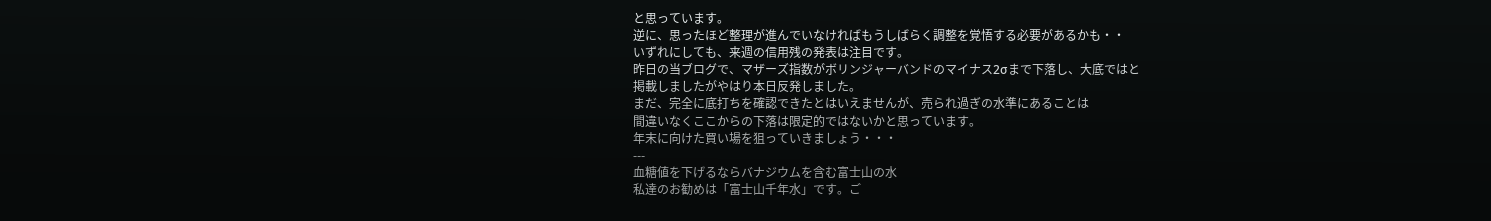と思っています。
逆に、思ったほど整理が進んでいなければもうしばらく調整を覚悟する必要があるかも・・
いずれにしても、来週の信用残の発表は注目です。
昨日の当ブログで、マザーズ指数がボリンジャーバンドのマイナス2σまで下落し、大底ではと
掲載しましたがやはり本日反発しました。
まだ、完全に底打ちを確認できたとはいえませんが、売られ過ぎの水準にあることは
間違いなくここからの下落は限定的ではないかと思っています。
年末に向けた買い場を狙っていきましょう・・・
---
血糖値を下げるならバナジウムを含む富士山の水
私達のお勧めは「富士山千年水」です。ご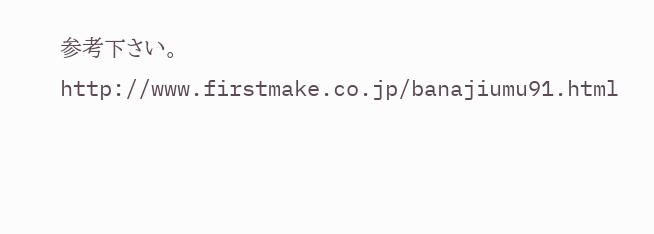参考下さい。
http://www.firstmake.co.jp/banajiumu91.html